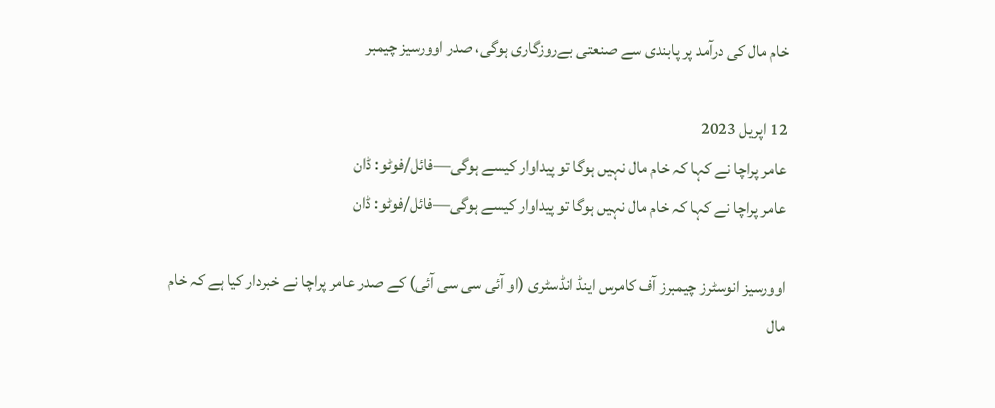خام مال کی درآمد پر پابندی سے صنعتی بےروزگاری ہوگی، صدر اوورسیز چیمبر

12 اپريل 2023
عامر پراچا نے کہا کہ خام مال نہیں ہوگا تو پیداوار کیسے ہوگی—فائل/فوٹو: ڈان
عامر پراچا نے کہا کہ خام مال نہیں ہوگا تو پیداوار کیسے ہوگی—فائل/فوٹو: ڈان

اوورسیز انوسٹرز چیمبرز آف کامرس اینڈ انڈسٹری (او آئی سی سی آئی) کے صدر عامر پراچا نے خبردار کیا ہے کہ خام مال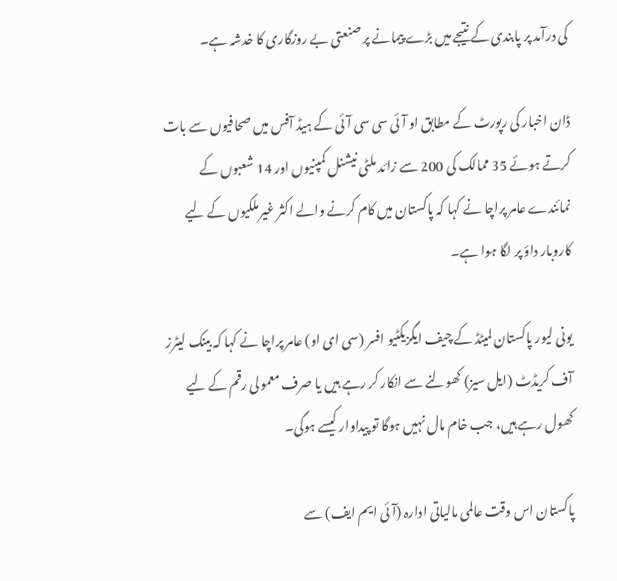کی درآمد پر پابندی کے نتیجے میں بڑے پیمانے پر صنعتی بے روزگاری کا خدشہ ہے۔

ڈان اخبار کی رپورٹ کے مطابق او آئی سی سی آئی کے ہیڈ آفس میں صحافیوں سے بات کرتے ہوئے 35 ممالک کی 200 سے زائد ملٹی نیشنل کمپنیوں اور 14 شعبوں کے نمائندے عامر پراچا نے کہا کہ پاکستان میں کام کرنے والے اکثر غیرملکیوں کے لیے کاروبار داؤ پر لگا ہوا ہے۔

یونی لیور پاکستان لمیٹڈ کے چیف ایگزیکٹیو افسر (سی ای او) عامر پراچا نے کہا کہ بینک لیٹرز آف کریڈٹ (ایل سیز) کھولنے سے انکار کر رہے ہیں یا صرف معمولی رقم کے لیے کھول رہے ہیں، جب خام مال نہیں ہوگا تو پیداوار کیسے ہوگی۔

پاکستان اس وقت عالمی مالیاتی ادارہ (آئی ایم ایف) سے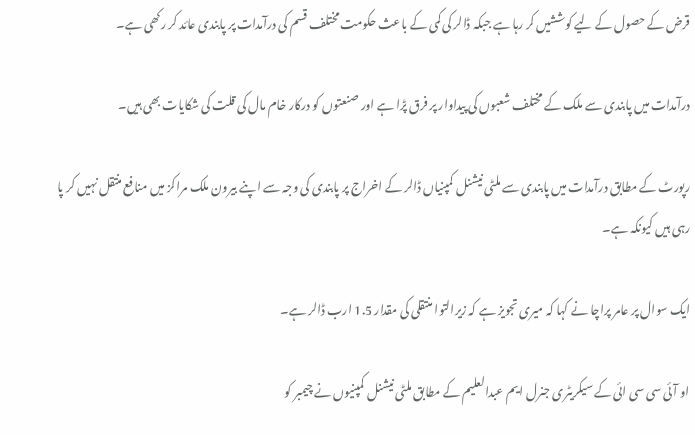قرض کے حصول کے لیے کوششیں کر رہا ہے جبکہ ڈالر کی کمی کے باعث حکومت مختلف قسم کی درآمدات پر پابندی عائد کر رکھی ہے۔

درآمدات میں پابندی سے ملک کے مختلف شعبوں کی پیداوار پر فرق پڑا ہے اور صنعتوں کو درکار خام مال کی قلت کی شکایات بھی ہیں۔

رپورٹ کے مطابق درآمدات میں پابندی سے ملٹی نیشنل کمپنیاں ڈالر کے اخراج پر پابندی کی وجہ سے اپنے بیرون ملک مراکز میں منافع منتقل نہیں کر پا رہی ہیں کیونکہ ہے۔

ایک سوال پر عامر پراچا نے کہا کہ میری تجویز ہے کہ زیرالتوا منتقلی کی مقدار 1.5 ارب ڈالر ہے۔

او آئی سی سی ائی کے سیکریٹری جنرل ایم عبدالعلیم کے مطابق ملٹی نیشنل کمپنیوں نے چیمبر کو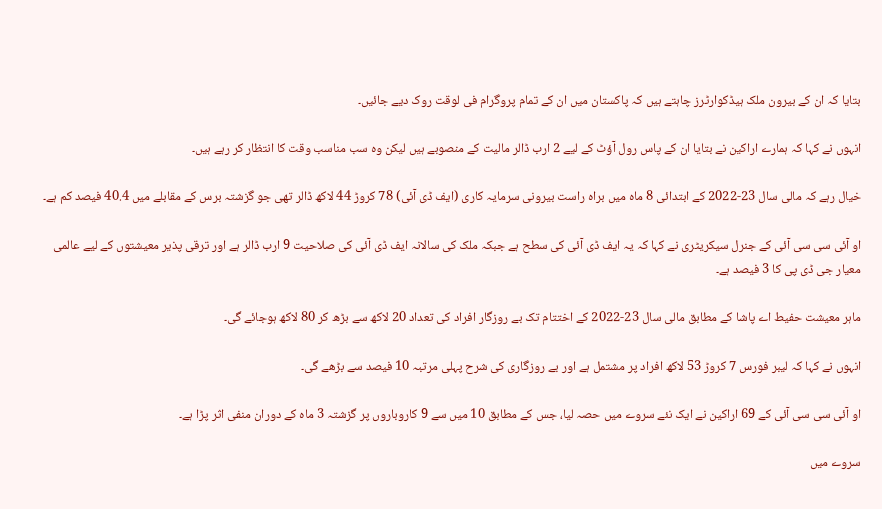بتایا کہ ان کے بیرون ملک ہیڈکوارٹرز چاہتے ہیں کہ پاکستان میں ان کے تمام پروگرام فی لوقت روک دیے جائیں۔

انہوں نے کہا کہ ہمارے اراکین نے بتایا ان کے پاس رول آؤٹ کے لیے 2 ارب ڈالر مالیت کے منصوبے ہیں لیکن وہ سب مناسب وقت کا انتظار کر رہے ہیں۔

خیال رہے کہ مالی سال 23-2022 کے ابتدائی 8 ماہ میں براہ راست بیرونی سرمایہ کاری (ایف ڈی آئی) 78 کروڑ 44 لاکھ ڈالر تھی جو گزشتہ برس کے مقابلے میں 40.4 فیصد کم ہے۔

او آئی سی سی آئی کے جنرل سیکریٹری نے کہا کہ یہ ایف ڈی آئی کی سطح ہے جبکہ ملک کی سالانہ ایف ڈی آئی کی صلاحیت 9 ارب ڈالر ہے اور ترقی پذیر معیشتوں کے لیے عالمی معیار جی ڈی پی کا 3 فیصد ہے۔

ماہر معیشت حفیط اے پاشا کے مطابق مالی سال 23-2022 کے اختتام تک بے روزگار افراد کی تعداد 20 لاکھ سے بڑھ کر 80 لاکھ ہوجائے گی۔

انہوں نے کہا کہ لیبر فورس 7 کروڑ 53 لاکھ افراد پر مشتمل ہے اور بے روزگاری کی شرح پہلی مرتبہ 10 فیصد سے بڑھے گی۔

او آئی سی سی آئی کے 69 اراکین نے ایک نئے سروے میں حصہ لیا، جس کے مطابق 10 میں سے 9 کاروباروں پر گزشتہ 3 ماہ کے دوران منفی اثر پڑا ہے۔

سروے میں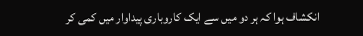انکشاف ہوا کہ ہر دو میں سے ایک کاروباری پیداوار میں کمی کر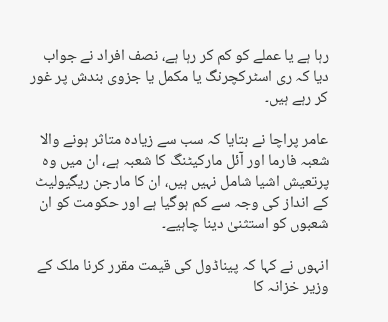رہا ہے یا عملے کو کم کر رہا ہے، نصف افراد نے جواب دیا کہ ری اسٹرکچرنگ یا مکمل یا جزوی بندش پر غور کر رہے ہیں۔

عامر پراچا نے بتایا کہ سب سے زیادہ متاثر ہونے والا شعبہ فارما اور آئل مارکیٹنگ کا شعبہ ہے، ان میں وہ پرتعیش اشیا شامل نہیں ہیں، ان کا مارجن ریگیولیٹ کے انداز کی وجہ سے کم ہوگیا ہے اور حکومت کو ان شعبوں کو استثنیٰ دینا چاہیے۔

انہوں نے کہا کہ پیناڈول کی قیمت مقرر کرنا ملک کے وزیر خزانہ کا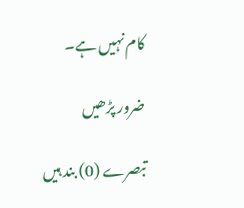کام نہیں ہے۔

ضرور پڑھیں

تبصرے (0) بند ہیں